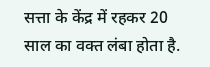सत्ता के केंद्र में रहकर 20 साल का वक्त लंबा होता है.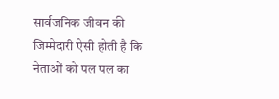सार्वजनिक जीवन की जिम्मेदारी ऐसी होती है कि नेताओं को पल पल का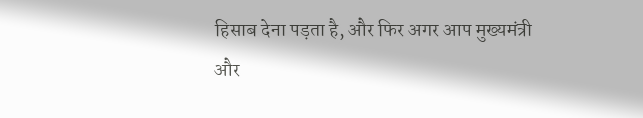हिसाब देना पड़ता है, और फिर अगर आप मुख्यमंत्री और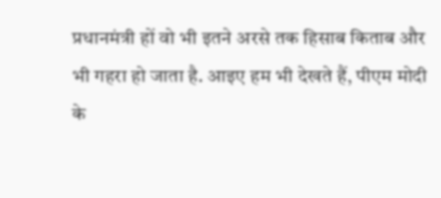प्रधानमंत्री हों वो भी इतने अरसे तक हिसाब किताब और भी गहरा हो जाता है. आइए हम भी देखते हैं, पीएम मोदी के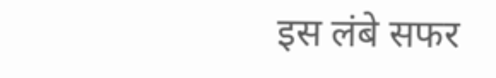इस लंबे सफर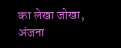का लेखा जोखा, अंजना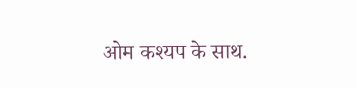ओम कश्यप के साथ.